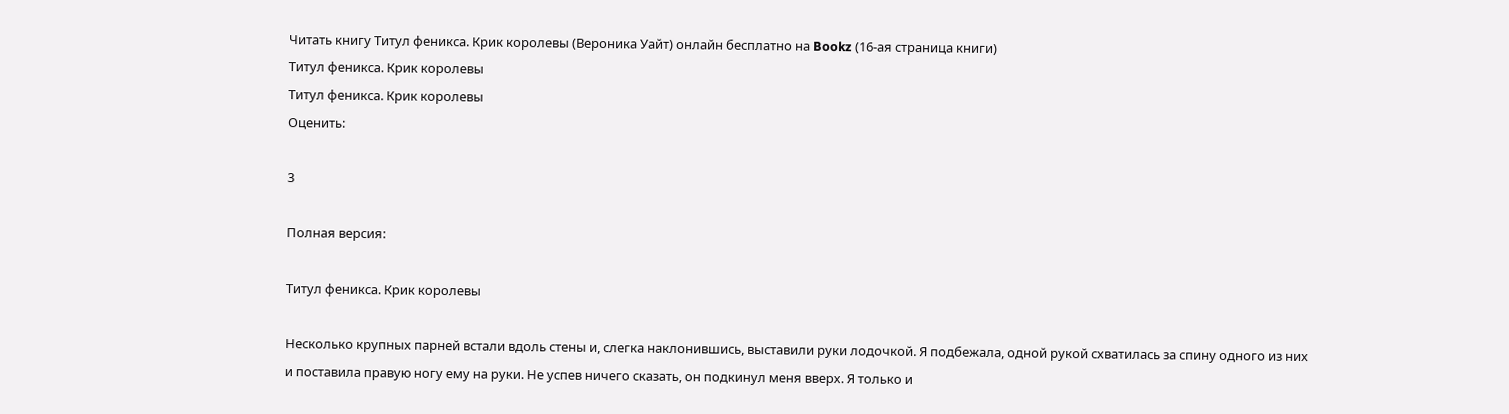Читать книгу Титул феникса. Крик королевы (Вероника Уайт) онлайн бесплатно на Bookz (16-ая страница книги)
Титул феникса. Крик королевы
Титул феникса. Крик королевы
Оценить:

3

Полная версия:

Титул феникса. Крик королевы

Несколько крупных парней встали вдоль стены и, слегка наклонившись, выставили руки лодочкой. Я подбежала, одной рукой схватилась за спину одного из них и поставила правую ногу ему на руки. Не успев ничего сказать, он подкинул меня вверх. Я только и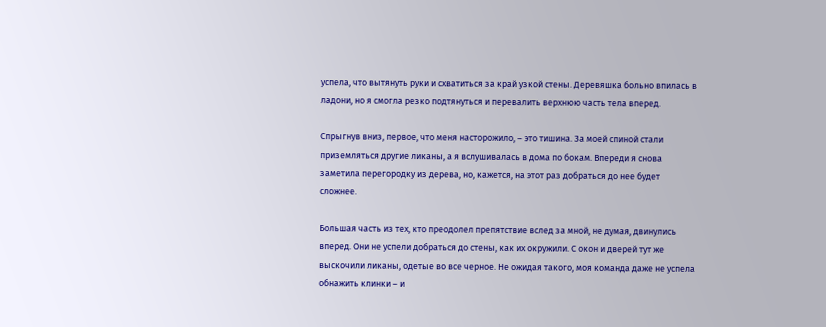успела, что вытянуть руки и схватиться за край узкой стены. Деревяшка больно впилась в ладони, но я смогла резко подтянуться и перевалить верхнюю часть тела вперед.

Спрыгнув вниз, первое, что меня насторожило, – это тишина. За моей спиной стали приземляться другие ликаны, а я вслушивалась в дома по бокам. Впереди я снова заметила перегородку из дерева, но, кажется, на этот раз добраться до нее будет сложнее.

Большая часть из тех, кто преодолел препятствие вслед за мной, не думая, двинулись вперед. Они не успели добраться до стены, как их окружили. С окон и дверей тут же выскочили ликаны, одетые во все черное. Не ожидая такого, моя команда даже не успела обнажить клинки – и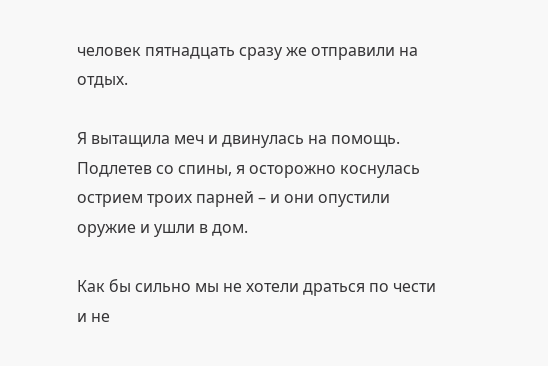человек пятнадцать сразу же отправили на отдых.

Я вытащила меч и двинулась на помощь. Подлетев со спины, я осторожно коснулась острием троих парней – и они опустили оружие и ушли в дом.

Как бы сильно мы не хотели драться по чести и не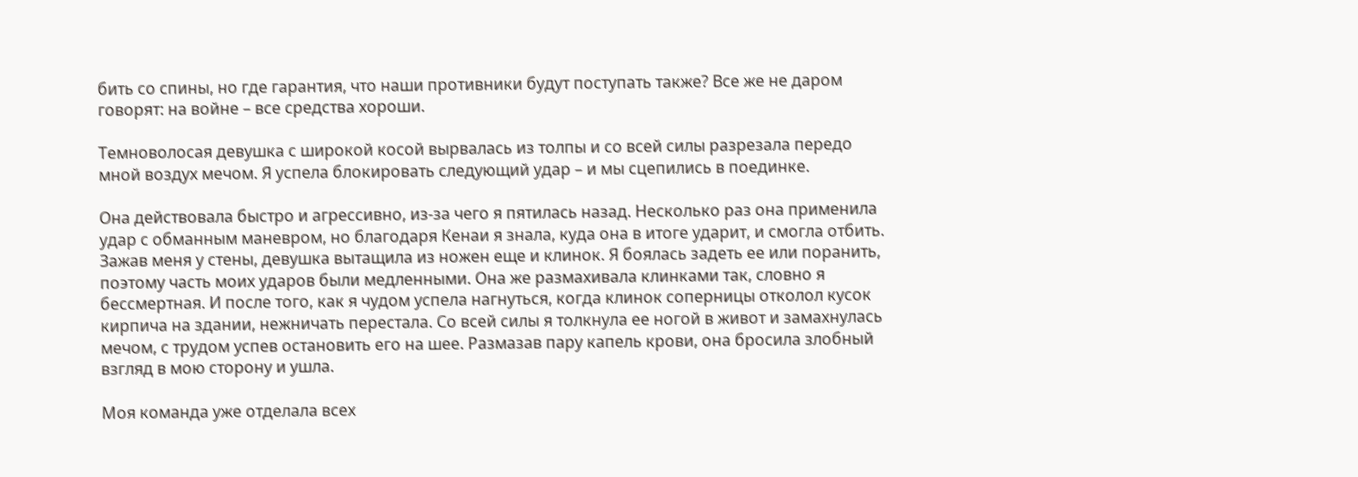бить со спины, но где гарантия, что наши противники будут поступать также? Все же не даром говорят: на войне – все средства хороши.

Темноволосая девушка с широкой косой вырвалась из толпы и со всей силы разрезала передо мной воздух мечом. Я успела блокировать следующий удар – и мы сцепились в поединке.

Она действовала быстро и агрессивно, из-за чего я пятилась назад. Несколько раз она применила удар с обманным маневром, но благодаря Кенаи я знала, куда она в итоге ударит, и смогла отбить. Зажав меня у стены, девушка вытащила из ножен еще и клинок. Я боялась задеть ее или поранить, поэтому часть моих ударов были медленными. Она же размахивала клинками так, словно я бессмертная. И после того, как я чудом успела нагнуться, когда клинок соперницы отколол кусок кирпича на здании, нежничать перестала. Со всей силы я толкнула ее ногой в живот и замахнулась мечом, с трудом успев остановить его на шее. Размазав пару капель крови, она бросила злобный взгляд в мою сторону и ушла.

Моя команда уже отделала всех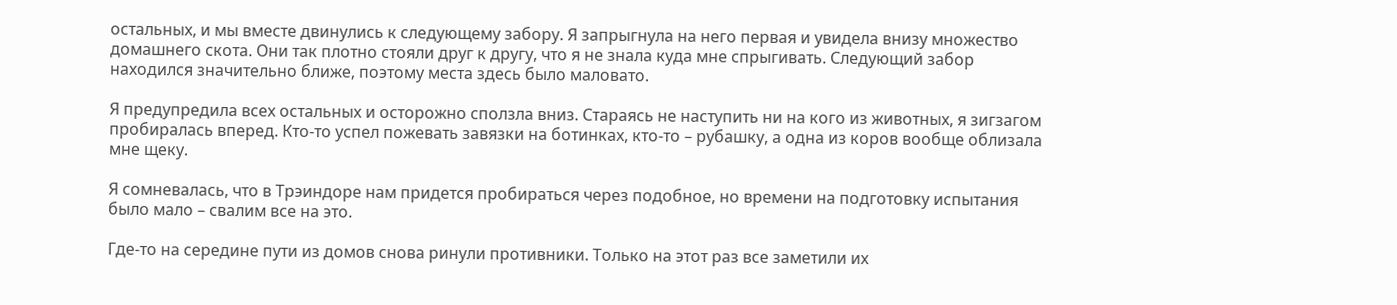остальных, и мы вместе двинулись к следующему забору. Я запрыгнула на него первая и увидела внизу множество домашнего скота. Они так плотно стояли друг к другу, что я не знала куда мне спрыгивать. Следующий забор находился значительно ближе, поэтому места здесь было маловато.

Я предупредила всех остальных и осторожно сползла вниз. Стараясь не наступить ни на кого из животных, я зигзагом пробиралась вперед. Кто-то успел пожевать завязки на ботинках, кто-то – рубашку, а одна из коров вообще облизала мне щеку.

Я сомневалась, что в Трэиндоре нам придется пробираться через подобное, но времени на подготовку испытания было мало – свалим все на это.

Где-то на середине пути из домов снова ринули противники. Только на этот раз все заметили их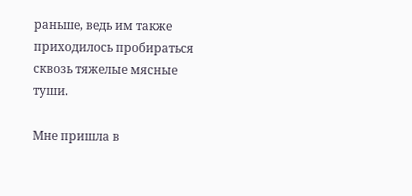раньше, ведь им также приходилось пробираться сквозь тяжелые мясные туши.

Мне пришла в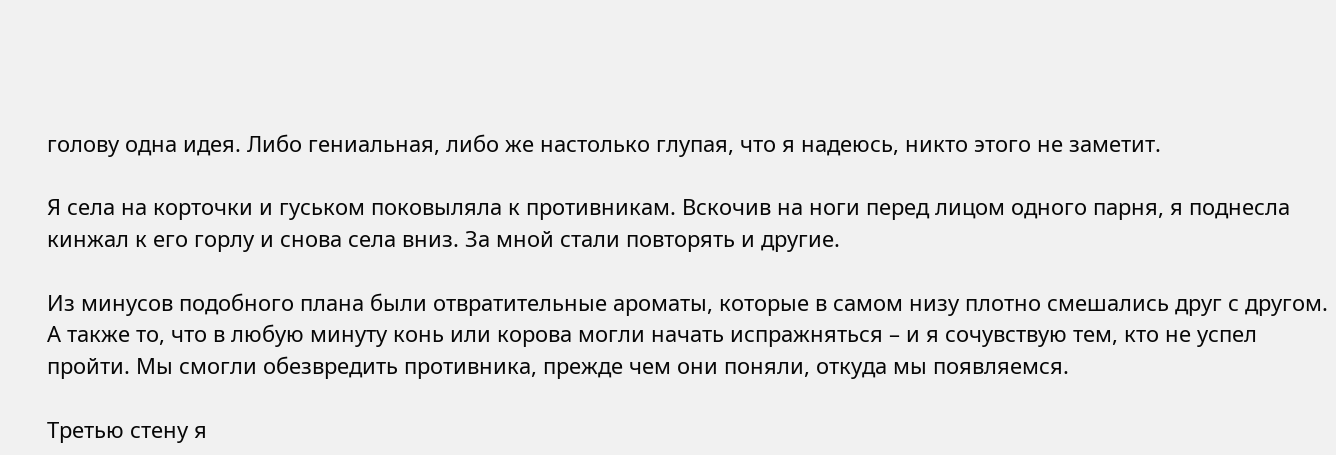голову одна идея. Либо гениальная, либо же настолько глупая, что я надеюсь, никто этого не заметит.

Я села на корточки и гуськом поковыляла к противникам. Вскочив на ноги перед лицом одного парня, я поднесла кинжал к его горлу и снова села вниз. За мной стали повторять и другие.

Из минусов подобного плана были отвратительные ароматы, которые в самом низу плотно смешались друг с другом. А также то, что в любую минуту конь или корова могли начать испражняться – и я сочувствую тем, кто не успел пройти. Мы смогли обезвредить противника, прежде чем они поняли, откуда мы появляемся.

Третью стену я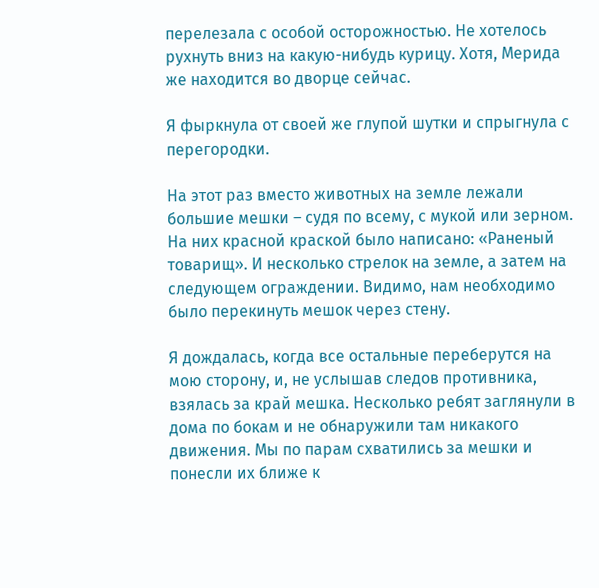перелезала с особой осторожностью. Не хотелось рухнуть вниз на какую-нибудь курицу. Хотя, Мерида же находится во дворце сейчас.

Я фыркнула от своей же глупой шутки и спрыгнула с перегородки.

На этот раз вместо животных на земле лежали большие мешки – судя по всему, с мукой или зерном. На них красной краской было написано: «Раненый товарищ». И несколько стрелок на земле, а затем на следующем ограждении. Видимо, нам необходимо было перекинуть мешок через стену.

Я дождалась, когда все остальные переберутся на мою сторону, и, не услышав следов противника, взялась за край мешка. Несколько ребят заглянули в дома по бокам и не обнаружили там никакого движения. Мы по парам схватились за мешки и понесли их ближе к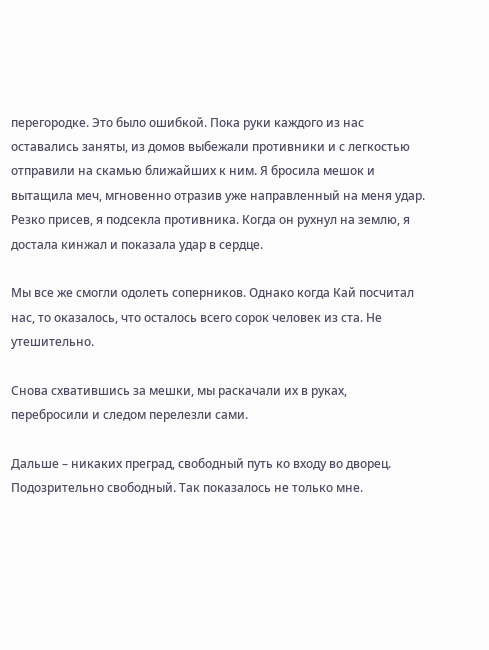перегородке. Это было ошибкой. Пока руки каждого из нас оставались заняты, из домов выбежали противники и с легкостью отправили на скамью ближайших к ним. Я бросила мешок и вытащила меч, мгновенно отразив уже направленный на меня удар. Резко присев, я подсекла противника. Когда он рухнул на землю, я достала кинжал и показала удар в сердце.

Мы все же смогли одолеть соперников. Однако когда Кай посчитал нас, то оказалось, что осталось всего сорок человек из ста. Не утешительно.

Снова схватившись за мешки, мы раскачали их в руках, перебросили и следом перелезли сами.

Дальше – никаких преград, свободный путь ко входу во дворец. Подозрительно свободный. Так показалось не только мне.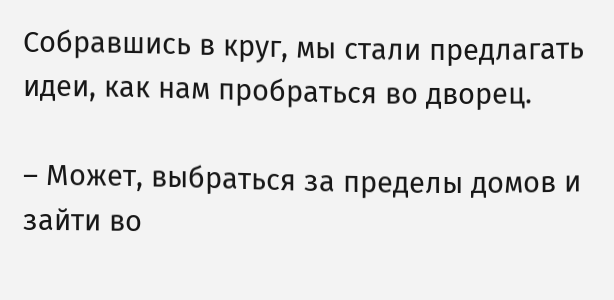Собравшись в круг, мы стали предлагать идеи, как нам пробраться во дворец.

– Может, выбраться за пределы домов и зайти во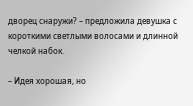дворец снаружи? – предложила девушка с короткими светлыми волосами и длинной челкой набок.

– Идея хорошая, но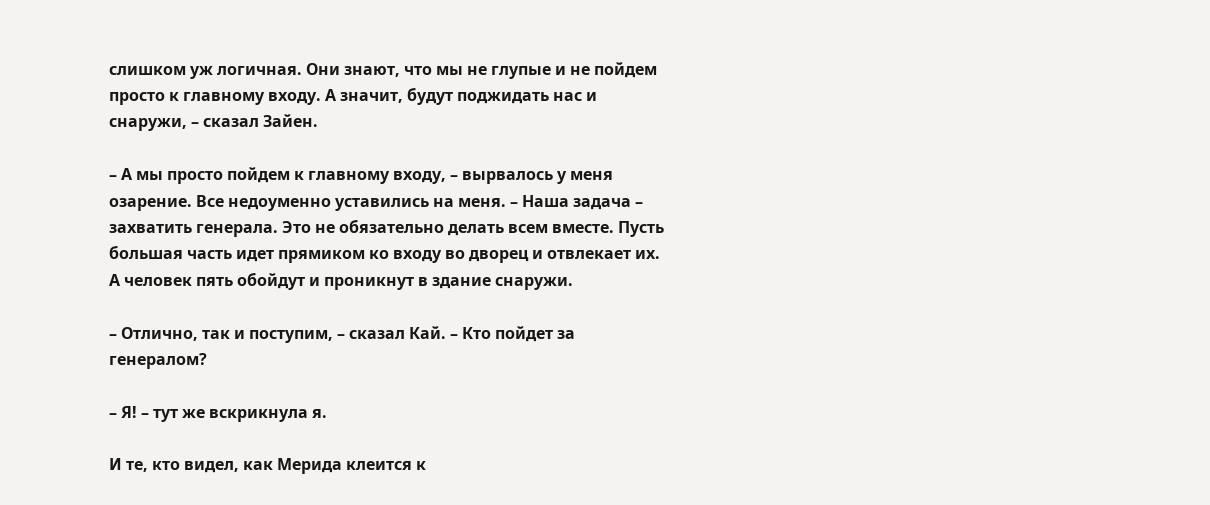слишком уж логичная. Они знают, что мы не глупые и не пойдем просто к главному входу. А значит, будут поджидать нас и снаружи, – сказал Зайен.

– А мы просто пойдем к главному входу, – вырвалось у меня озарение. Все недоуменно уставились на меня. – Наша задача – захватить генерала. Это не обязательно делать всем вместе. Пусть большая часть идет прямиком ко входу во дворец и отвлекает их. А человек пять обойдут и проникнут в здание снаружи.

– Отлично, так и поступим, – сказал Кай. – Кто пойдет за генералом?

– Я! – тут же вскрикнула я.

И те, кто видел, как Мерида клеится к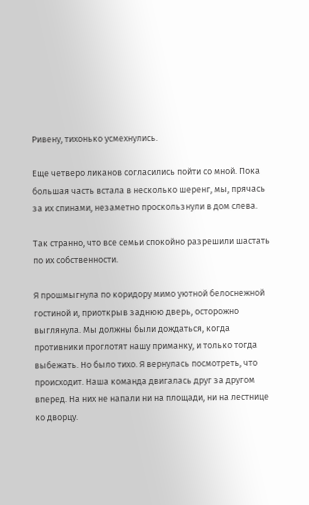Ривену, тихонько усмехнулись.

Еще четверо ликанов согласились пойти со мной. Пока большая часть встала в несколько шеренг, мы, прячась за их спинами, незаметно проскользнули в дом слева.

Так странно, что все семьи спокойно разрешили шастать по их собственности.

Я прошмыгнула по коридору мимо уютной белоснежной гостиной и, приоткрыв заднюю дверь, осторожно выглянула. Мы должны были дождаться, когда противники проглотят нашу приманку, и только тогда выбежать. Но было тихо. Я вернулась посмотреть, что происходит. Наша команда двигалась друг за другом вперед. На них не напали ни на площади, ни на лестнице ко дворцу.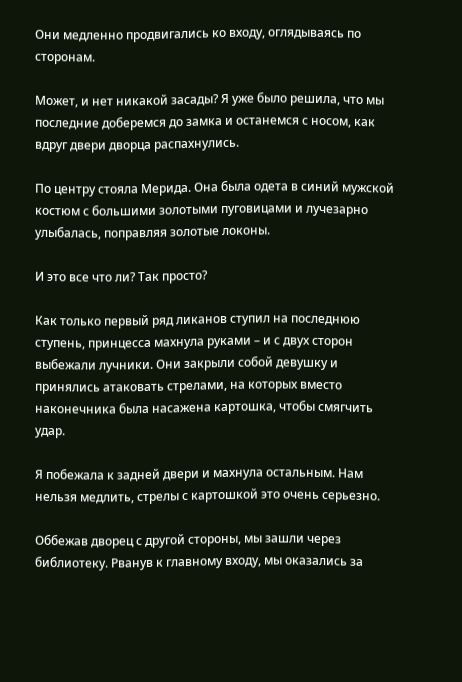Они медленно продвигались ко входу, оглядываясь по сторонам.

Может, и нет никакой засады? Я уже было решила, что мы последние доберемся до замка и останемся с носом, как вдруг двери дворца распахнулись.

По центру стояла Мерида. Она была одета в синий мужской костюм с большими золотыми пуговицами и лучезарно улыбалась, поправляя золотые локоны.

И это все что ли? Так просто?

Как только первый ряд ликанов ступил на последнюю ступень, принцесса махнула руками – и с двух сторон выбежали лучники. Они закрыли собой девушку и принялись атаковать стрелами, на которых вместо наконечника была насажена картошка, чтобы смягчить удар.

Я побежала к задней двери и махнула остальным. Нам нельзя медлить, стрелы с картошкой это очень серьезно.

Оббежав дворец с другой стороны, мы зашли через библиотеку. Рванув к главному входу, мы оказались за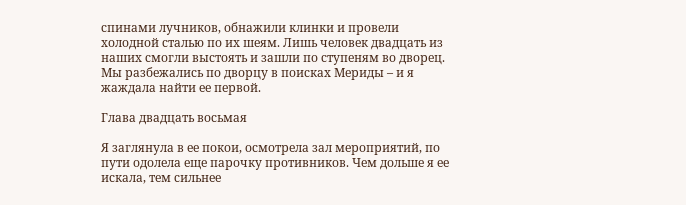спинами лучников, обнажили клинки и провели холодной сталью по их шеям. Лишь человек двадцать из наших смогли выстоять и зашли по ступеням во дворец. Мы разбежались по дворцу в поисках Мериды – и я жаждала найти ее первой.

Глава двадцать восьмая

Я заглянула в ее покои, осмотрела зал мероприятий, по пути одолела еще парочку противников. Чем дольше я ее искала, тем сильнее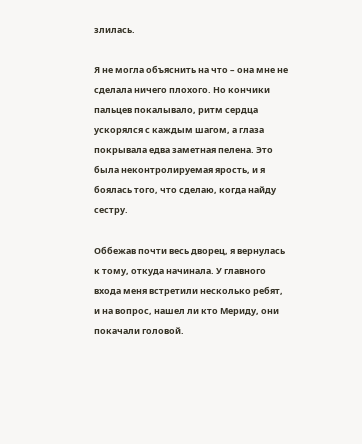злилась.

Я не могла объяснить на что – она мне не сделала ничего плохого. Но кончики пальцев покалывало, ритм сердца ускорялся с каждым шагом, а глаза покрывала едва заметная пелена. Это была неконтролируемая ярость, и я боялась того, что сделаю, когда найду сестру.

Оббежав почти весь дворец, я вернулась к тому, откуда начинала. У главного входа меня встретили несколько ребят, и на вопрос, нашел ли кто Мериду, они покачали головой.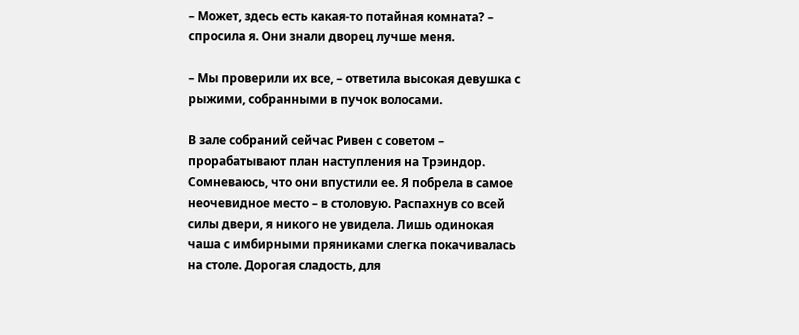– Может, здесь есть какая-то потайная комната? – спросила я. Они знали дворец лучше меня.

– Мы проверили их все, – ответила высокая девушка с рыжими, собранными в пучок волосами.

В зале собраний сейчас Ривен с советом – прорабатывают план наступления на Трэиндор. Сомневаюсь, что они впустили ее. Я побрела в самое неочевидное место – в столовую. Распахнув со всей силы двери, я никого не увидела. Лишь одинокая чаша с имбирными пряниками слегка покачивалась на столе. Дорогая сладость, для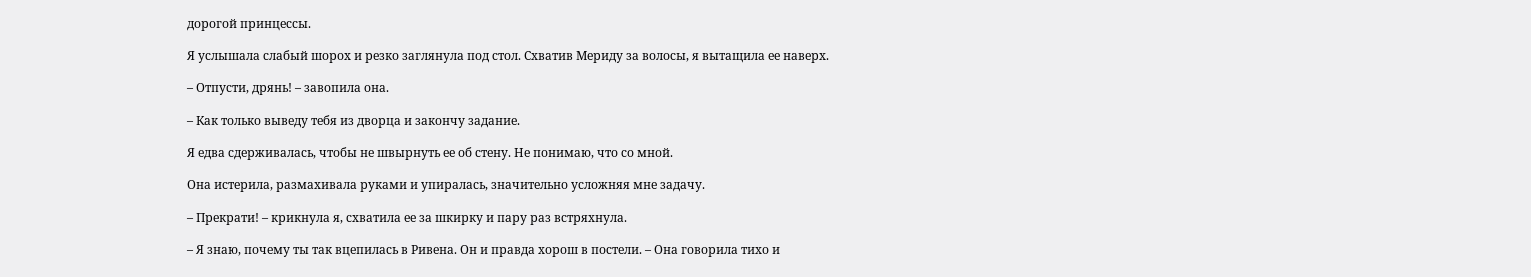дорогой принцессы.

Я услышала слабый шорох и резко заглянула под стол. Схватив Мериду за волосы, я вытащила ее наверх.

– Отпусти, дрянь! – завопила она.

– Как только выведу тебя из дворца и закончу задание.

Я едва сдерживалась, чтобы не швырнуть ее об стену. Не понимаю, что со мной.

Она истерила, размахивала руками и упиралась, значительно усложняя мне задачу.

– Прекрати! – крикнула я, схватила ее за шкирку и пару раз встряхнула.

– Я знаю, почему ты так вцепилась в Ривена. Он и правда хорош в постели. – Она говорила тихо и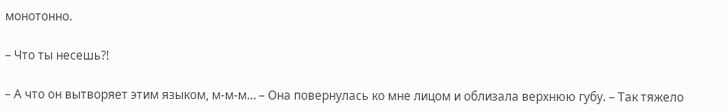монотонно.

– Что ты несешь?!

– А что он вытворяет этим языком, м-м-м… – Она повернулась ко мне лицом и облизала верхнюю губу. – Так тяжело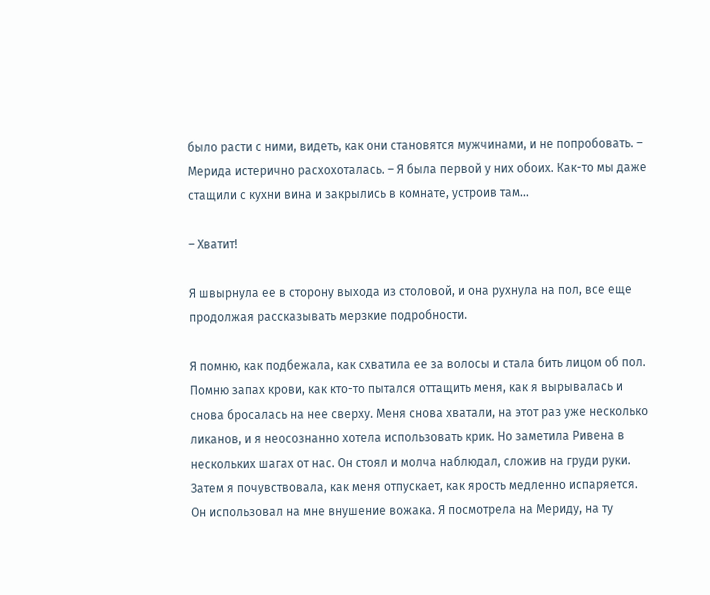было расти с ними, видеть, как они становятся мужчинами, и не попробовать. – Мерида истерично расхохоталась. – Я была первой у них обоих. Как-то мы даже стащили с кухни вина и закрылись в комнате, устроив там…

– Хватит!

Я швырнула ее в сторону выхода из столовой, и она рухнула на пол, все еще продолжая рассказывать мерзкие подробности.

Я помню, как подбежала, как схватила ее за волосы и стала бить лицом об пол. Помню запах крови, как кто-то пытался оттащить меня, как я вырывалась и снова бросалась на нее сверху. Меня снова хватали, на этот раз уже несколько ликанов, и я неосознанно хотела использовать крик. Но заметила Ривена в нескольких шагах от нас. Он стоял и молча наблюдал, сложив на груди руки. Затем я почувствовала, как меня отпускает, как ярость медленно испаряется. Он использовал на мне внушение вожака. Я посмотрела на Мериду, на ту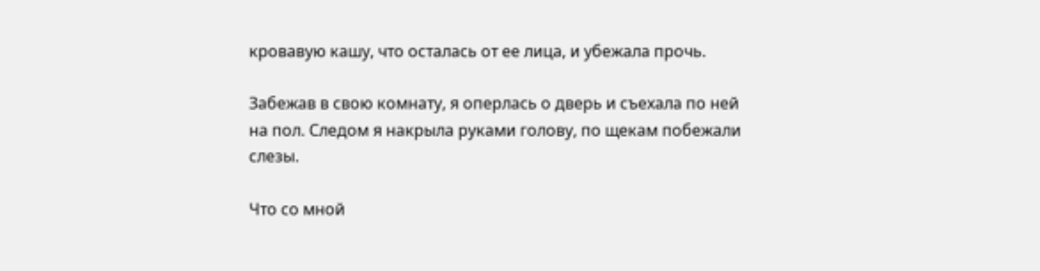кровавую кашу, что осталась от ее лица, и убежала прочь.

Забежав в свою комнату, я оперлась о дверь и съехала по ней на пол. Следом я накрыла руками голову, по щекам побежали слезы.

Что со мной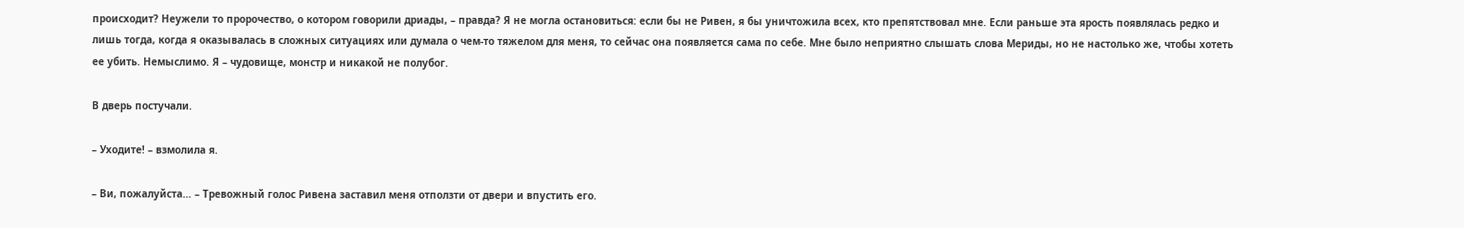происходит? Неужели то пророчество, о котором говорили дриады, – правда? Я не могла остановиться: если бы не Ривен, я бы уничтожила всех, кто препятствовал мне. Если раньше эта ярость появлялась редко и лишь тогда, когда я оказывалась в сложных ситуациях или думала о чем-то тяжелом для меня, то сейчас она появляется сама по себе. Мне было неприятно слышать слова Мериды, но не настолько же, чтобы хотеть ее убить. Немыслимо. Я – чудовище, монстр и никакой не полубог.

В дверь постучали.

– Уходите! – взмолила я.

– Ви, пожалуйста… – Тревожный голос Ривена заставил меня отползти от двери и впустить его.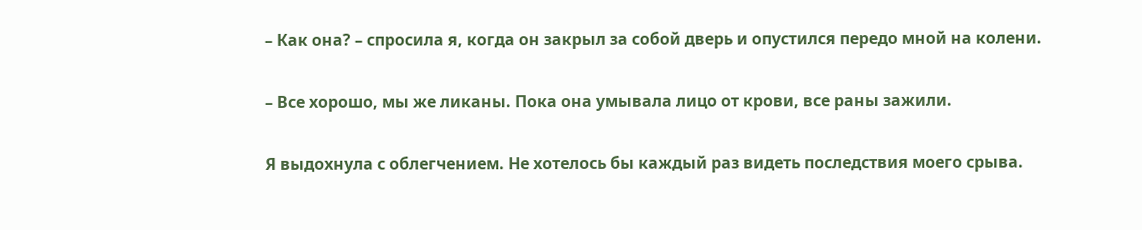– Как она? – спросила я, когда он закрыл за собой дверь и опустился передо мной на колени.

– Все хорошо, мы же ликаны. Пока она умывала лицо от крови, все раны зажили.

Я выдохнула с облегчением. Не хотелось бы каждый раз видеть последствия моего срыва.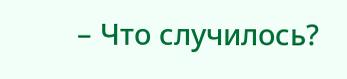– Что случилось?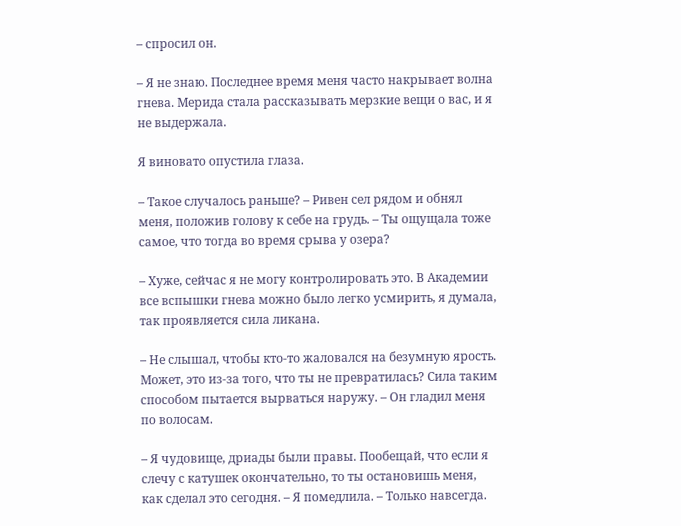– спросил он.

– Я не знаю. Последнее время меня часто накрывает волна гнева. Мерида стала рассказывать мерзкие вещи о вас, и я не выдержала.

Я виновато опустила глаза.

– Такое случалось раньше? – Ривен сел рядом и обнял меня, положив голову к себе на грудь. – Ты ощущала тоже самое, что тогда во время срыва у озера?

– Хуже, сейчас я не могу контролировать это. В Академии все вспышки гнева можно было легко усмирить, я думала, так проявляется сила ликана.

– Не слышал, чтобы кто-то жаловался на безумную ярость. Может, это из-за того, что ты не превратилась? Сила таким способом пытается вырваться наружу. – Он гладил меня по волосам.

– Я чудовище, дриады были правы. Пообещай, что если я слечу с катушек окончательно, то ты остановишь меня, как сделал это сегодня. – Я помедлила. – Только навсегда.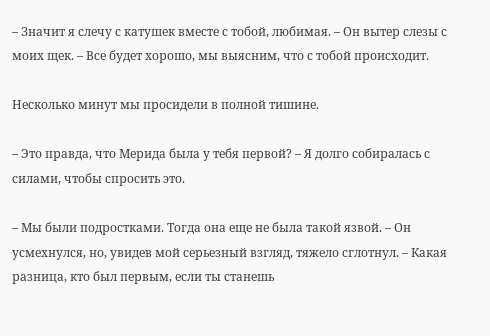– Значит я слечу с катушек вместе с тобой, любимая. – Он вытер слезы с моих щек. – Все будет хорошо, мы выясним, что с тобой происходит.

Несколько минут мы просидели в полной тишине.

– Это правда, что Мерида была у тебя первой? – Я долго собиралась с силами, чтобы спросить это.

– Мы были подростками. Тогда она еще не была такой язвой. – Он усмехнулся, но, увидев мой серьезный взгляд, тяжело сглотнул. – Какая разница, кто был первым, если ты станешь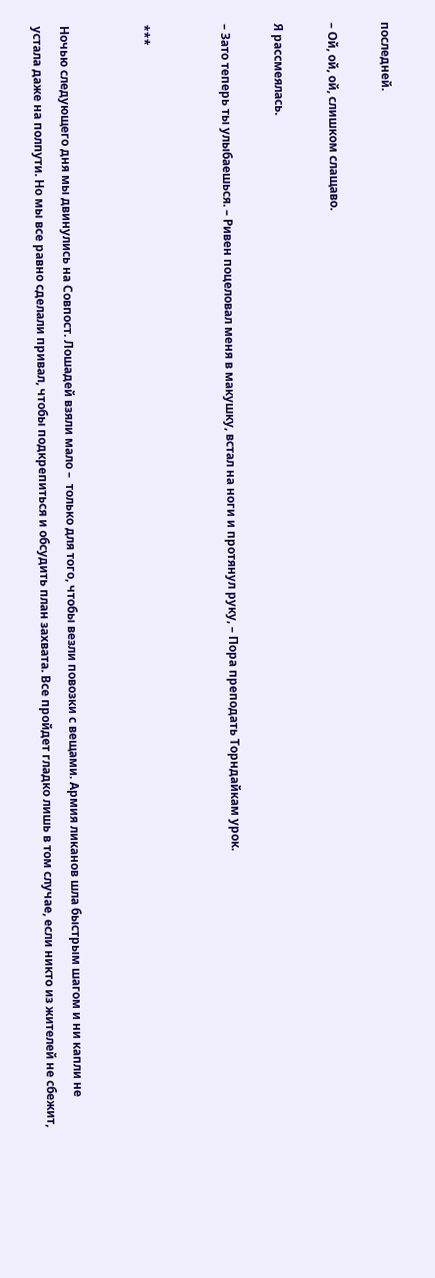последней.

– Ой, ой, ой, слишком слащаво.

Я рассмеялась.

– Зато теперь ты улыбаешься. – Ривен поцеловал меня в макушку, встал на ноги и протянул руку, – Пора преподать Торндайкам урок.


***


Ночью следующего дня мы двинулись на Совпост. Лошадей взяли мало –  только для того, чтобы везли повозки с вещами. Армия ликанов шла быстрым шагом и ни капли не устала даже на полпути. Но мы все равно сделали привал, чтобы подкрепиться и обсудить план захвата. Все пройдет гладко лишь в том случае, если никто из жителей не сбежит,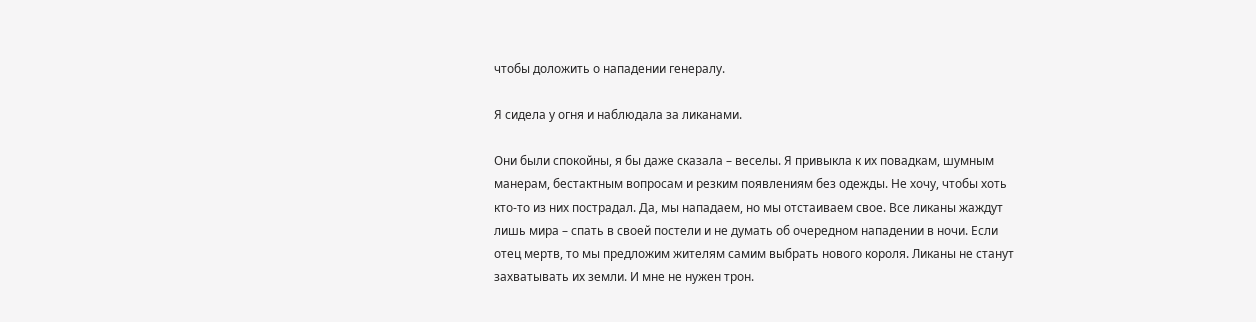чтобы доложить о нападении генералу.

Я сидела у огня и наблюдала за ликанами.

Они были спокойны, я бы даже сказала – веселы. Я привыкла к их повадкам, шумным манерам, бестактным вопросам и резким появлениям без одежды. Не хочу, чтобы хоть кто-то из них пострадал. Да, мы нападаем, но мы отстаиваем свое. Все ликаны жаждут лишь мира – спать в своей постели и не думать об очередном нападении в ночи. Если отец мертв, то мы предложим жителям самим выбрать нового короля. Ликаны не станут захватывать их земли. И мне не нужен трон.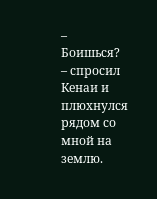– Боишься? – спросил Кенаи и плюхнулся рядом со мной на землю.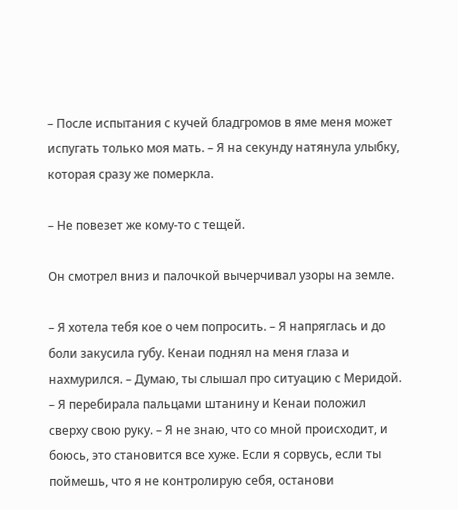– После испытания с кучей бладгромов в яме меня может испугать только моя мать. – Я на секунду натянула улыбку, которая сразу же померкла.

– Не повезет же кому-то с тещей.

Он смотрел вниз и палочкой вычерчивал узоры на земле.

– Я хотела тебя кое о чем попросить. – Я напряглась и до боли закусила губу. Кенаи поднял на меня глаза и нахмурился. – Думаю, ты слышал про ситуацию с Меридой. – Я перебирала пальцами штанину и Кенаи положил сверху свою руку. – Я не знаю, что со мной происходит, и боюсь, это становится все хуже. Если я сорвусь, если ты поймешь, что я не контролирую себя, останови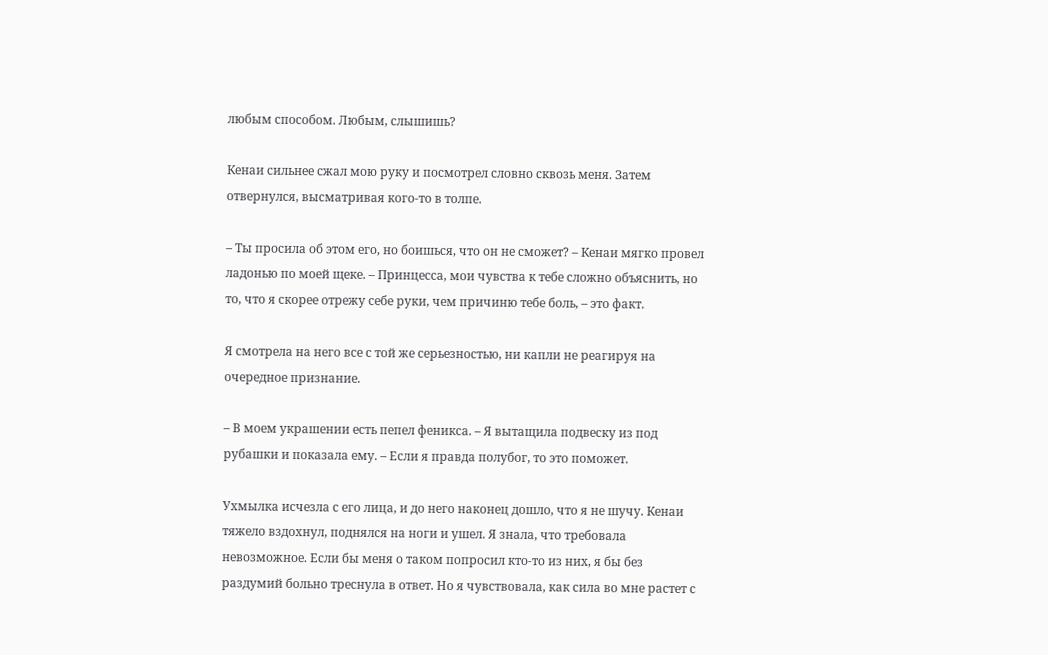любым способом. Любым, слышишь?

Кенаи сильнее сжал мою руку и посмотрел словно сквозь меня. Затем отвернулся, высматривая кого-то в толпе.

– Ты просила об этом его, но боишься, что он не сможет? – Кенаи мягко провел ладонью по моей щеке. – Принцесса, мои чувства к тебе сложно объяснить, но то, что я скорее отрежу себе руки, чем причиню тебе боль, – это факт.

Я смотрела на него все с той же серьезностью, ни капли не реагируя на очередное признание.

– В моем украшении есть пепел феникса. – Я вытащила подвеску из под рубашки и показала ему. – Если я правда полубог, то это поможет.

Ухмылка исчезла с его лица, и до него наконец дошло, что я не шучу. Кенаи тяжело вздохнул, поднялся на ноги и ушел. Я знала, что требовала невозможное. Если бы меня о таком попросил кто-то из них, я бы без раздумий больно треснула в ответ. Но я чувствовала, как сила во мне растет с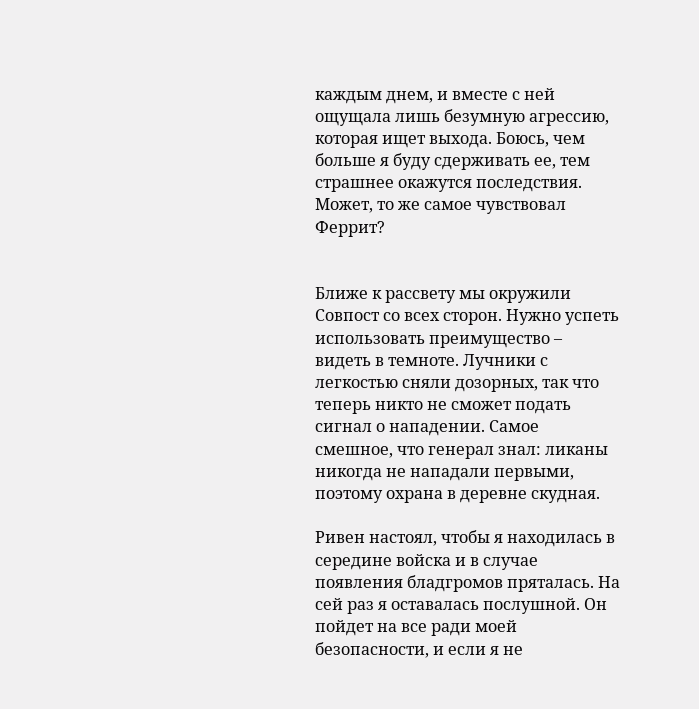каждым днем, и вместе с ней ощущала лишь безумную агрессию, которая ищет выхода. Боюсь, чем больше я буду сдерживать ее, тем страшнее окажутся последствия. Может, то же самое чувствовал Феррит?


Ближе к рассвету мы окружили Совпост со всех сторон. Нужно успеть использовать преимущество – видеть в темноте. Лучники с легкостью сняли дозорных, так что теперь никто не сможет подать сигнал о нападении. Самое смешное, что генерал знал: ликаны никогда не нападали первыми, поэтому охрана в деревне скудная.

Ривен настоял, чтобы я находилась в середине войска и в случае появления бладгромов пряталась. На сей раз я оставалась послушной. Он пойдет на все ради моей безопасности, и если я не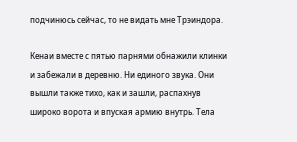подчинюсь сейчас, то не видать мне Трэиндора.

Кенаи вместе с пятью парнями обнажили клинки и забежали в деревню. Ни единого звука. Они вышли также тихо, как и зашли, распахнув широко ворота и впуская армию внутрь. Тела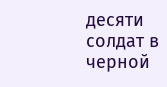десяти солдат в черной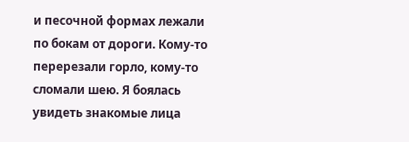и песочной формах лежали по бокам от дороги. Кому-то перерезали горло, кому-то сломали шею. Я боялась увидеть знакомые лица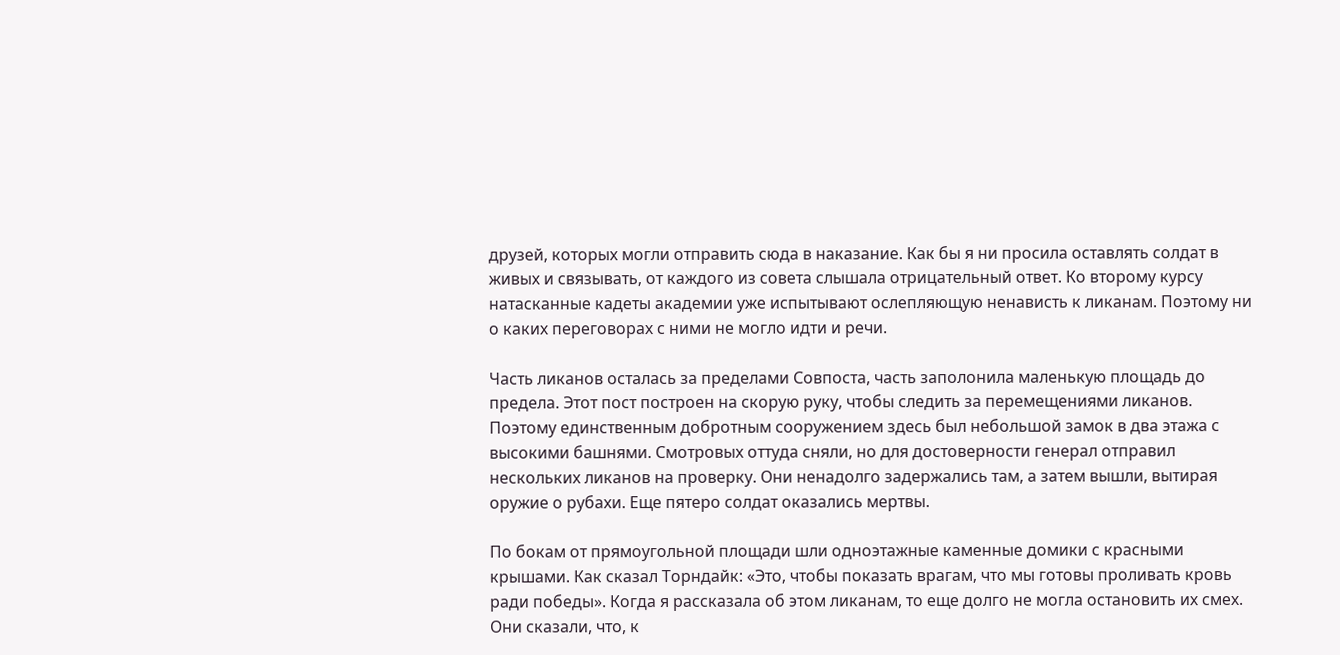друзей, которых могли отправить сюда в наказание. Как бы я ни просила оставлять солдат в живых и связывать, от каждого из совета слышала отрицательный ответ. Ко второму курсу натасканные кадеты академии уже испытывают ослепляющую ненависть к ликанам. Поэтому ни о каких переговорах с ними не могло идти и речи.

Часть ликанов осталась за пределами Совпоста, часть заполонила маленькую площадь до предела. Этот пост построен на скорую руку, чтобы следить за перемещениями ликанов. Поэтому единственным добротным сооружением здесь был небольшой замок в два этажа с высокими башнями. Смотровых оттуда сняли, но для достоверности генерал отправил нескольких ликанов на проверку. Они ненадолго задержались там, а затем вышли, вытирая оружие о рубахи. Еще пятеро солдат оказались мертвы.

По бокам от прямоугольной площади шли одноэтажные каменные домики с красными крышами. Как сказал Торндайк: «Это, чтобы показать врагам, что мы готовы проливать кровь ради победы». Когда я рассказала об этом ликанам, то еще долго не могла остановить их смех. Они сказали, что, к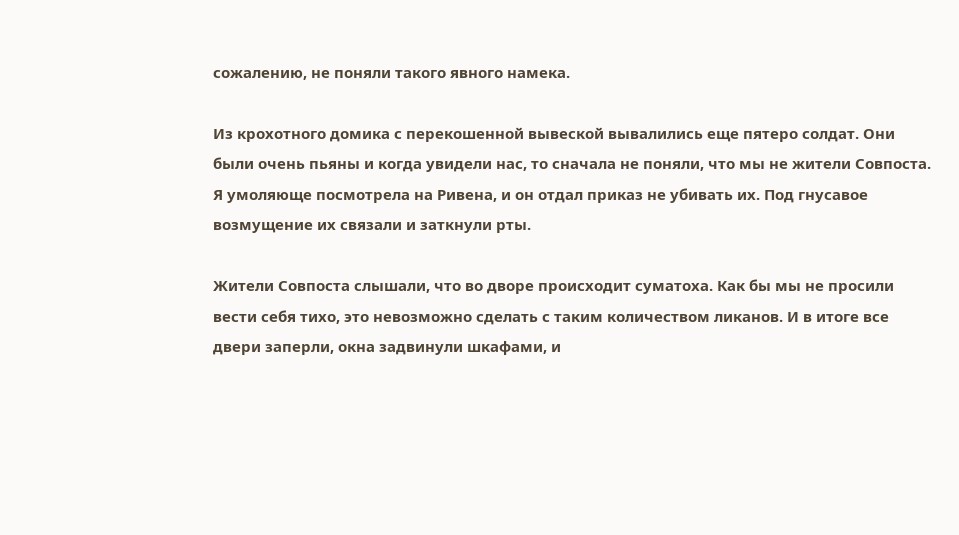сожалению, не поняли такого явного намека.

Из крохотного домика с перекошенной вывеской вывалились еще пятеро солдат. Они были очень пьяны и когда увидели нас, то сначала не поняли, что мы не жители Совпоста. Я умоляюще посмотрела на Ривена, и он отдал приказ не убивать их. Под гнусавое возмущение их связали и заткнули рты.

Жители Совпоста слышали, что во дворе происходит суматоха. Как бы мы не просили вести себя тихо, это невозможно сделать с таким количеством ликанов. И в итоге все двери заперли, окна задвинули шкафами, и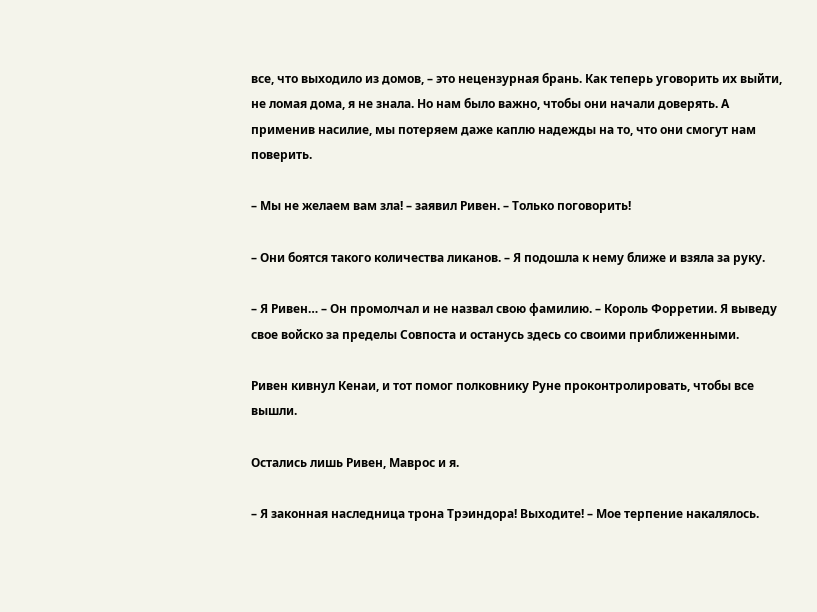все, что выходило из домов, – это нецензурная брань. Как теперь уговорить их выйти, не ломая дома, я не знала. Но нам было важно, чтобы они начали доверять. А применив насилие, мы потеряем даже каплю надежды на то, что они смогут нам поверить.

– Мы не желаем вам зла! – заявил Ривен. – Только поговорить!

– Они боятся такого количества ликанов. – Я подошла к нему ближе и взяла за руку.

– Я Ривен… – Он промолчал и не назвал свою фамилию. – Король Форретии. Я выведу свое войско за пределы Совпоста и останусь здесь со своими приближенными.

Ривен кивнул Кенаи, и тот помог полковнику Руне проконтролировать, чтобы все вышли.

Остались лишь Ривен, Маврос и я.

– Я законная наследница трона Трэиндора! Выходите! – Мое терпение накалялось.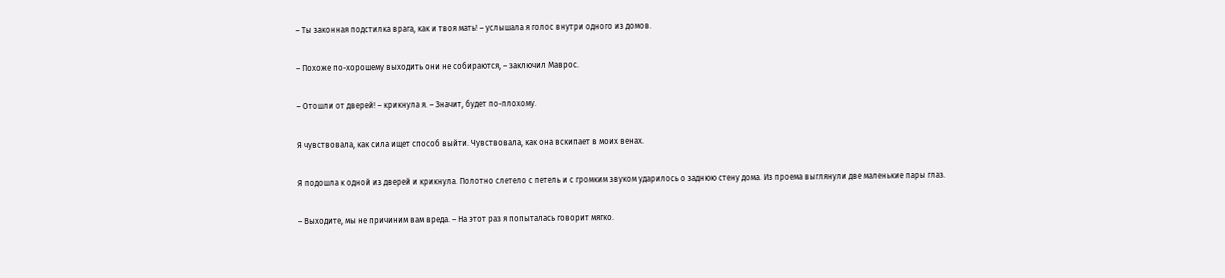– Ты законная подстилка врага, как и твоя мать! – услышала я голос внутри одного из домов.

– Похоже по-хорошему выходить они не собираются, – заключил Маврос.

– Отошли от дверей! – крикнула я. – Значит, будет по-плохому.

Я чувствовала, как сила ищет способ выйти. Чувствовала, как она вскипает в моих венах.

Я подошла к одной из дверей и крикнула. Полотно слетело с петель и с громким звуком ударилось о заднюю стену дома. Из проема выглянули две маленькие пары глаз.

– Выходите, мы не причиним вам вреда. – На этот раз я попыталась говорит мягко.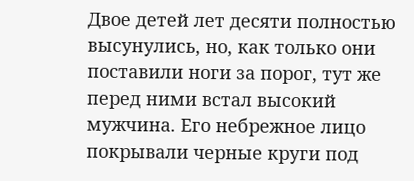Двое детей лет десяти полностью высунулись, но, как только они поставили ноги за порог, тут же перед ними встал высокий мужчина. Его небрежное лицо покрывали черные круги под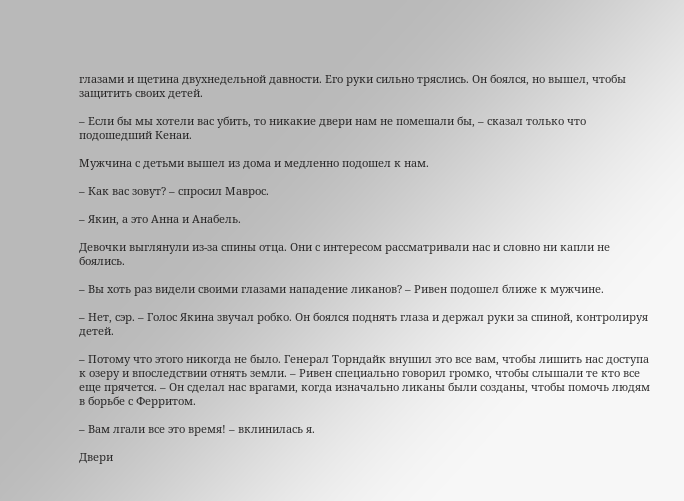глазами и щетина двухнедельной давности. Его руки сильно тряслись. Он боялся, но вышел, чтобы защитить своих детей.

– Если бы мы хотели вас убить, то никакие двери нам не помешали бы, – сказал только что подошедший Кенаи.

Мужчина с детьми вышел из дома и медленно подошел к нам.

– Как вас зовут? – спросил Маврос.

– Якин, а это Анна и Анабель.

Девочки выглянули из-за спины отца. Они с интересом рассматривали нас и словно ни капли не боялись.

– Вы хоть раз видели своими глазами нападение ликанов? – Ривен подошел ближе к мужчине.

– Нет, сэр. – Голос Якина звучал робко. Он боялся поднять глаза и держал руки за спиной, контролируя детей.

– Потому что этого никогда не было. Генерал Торндайк внушил это все вам, чтобы лишить нас доступа к озеру и впоследствии отнять земли. – Ривен специально говорил громко, чтобы слышали те кто все еще прячется. – Он сделал нас врагами, когда изначально ликаны были созданы, чтобы помочь людям в борьбе с Ферритом.

– Вам лгали все это время! – вклинилась я.

Двери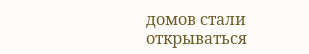домов стали открываться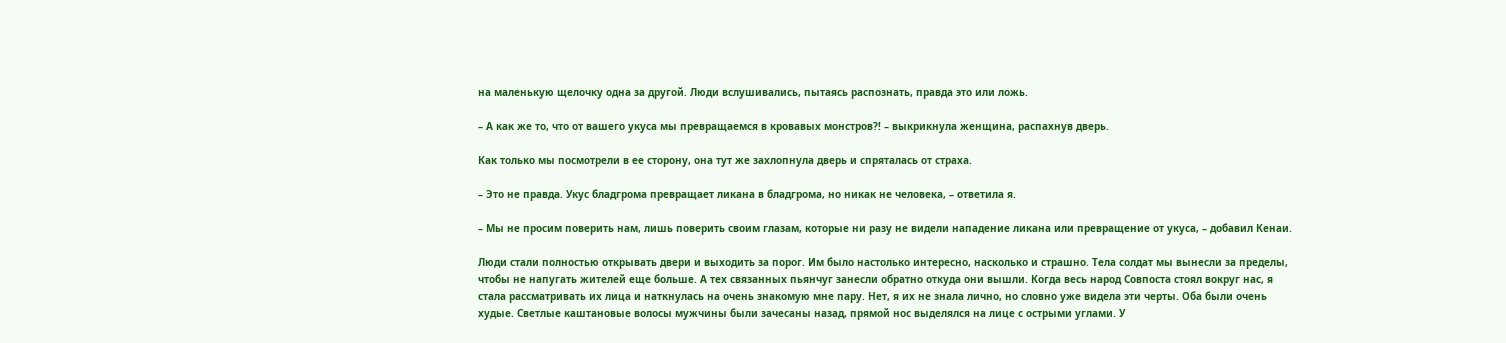на маленькую щелочку одна за другой. Люди вслушивались, пытаясь распознать, правда это или ложь.

– А как же то, что от вашего укуса мы превращаемся в кровавых монстров?! – выкрикнула женщина, распахнув дверь.

Как только мы посмотрели в ее сторону, она тут же захлопнула дверь и спряталась от страха.

– Это не правда. Укус бладгрома превращает ликана в бладгрома, но никак не человека, – ответила я.

– Мы не просим поверить нам, лишь поверить своим глазам, которые ни разу не видели нападение ликана или превращение от укуса, – добавил Кенаи.

Люди стали полностью открывать двери и выходить за порог. Им было настолько интересно, насколько и страшно. Тела солдат мы вынесли за пределы, чтобы не напугать жителей еще больше. А тех связанных пьянчуг занесли обратно откуда они вышли. Когда весь народ Совпоста стоял вокруг нас, я стала рассматривать их лица и наткнулась на очень знакомую мне пару. Нет, я их не знала лично, но словно уже видела эти черты. Оба были очень худые. Светлые каштановые волосы мужчины были зачесаны назад, прямой нос выделялся на лице с острыми углами. У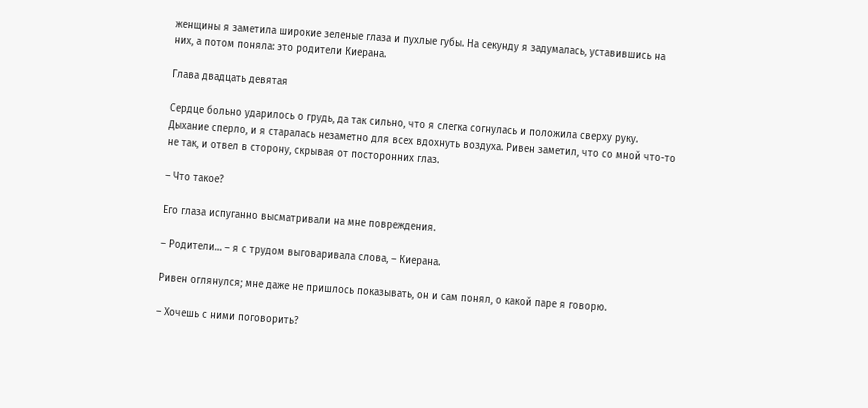женщины я заметила широкие зеленые глаза и пухлые губы. На секунду я задумалась, уставившись на них, а потом поняла: это родители Киерана.

Глава двадцать девятая

Сердце больно ударилось о грудь, да так сильно, что я слегка согнулась и положила сверху руку. Дыхание сперло, и я старалась незаметно для всех вдохнуть воздуха. Ривен заметил, что со мной что-то не так, и отвел в сторону, скрывая от посторонних глаз.

– Что такое?

Его глаза испуганно высматривали на мне повреждения.

– Родители… – я с трудом выговаривала слова, – Киерана.

Ривен оглянулся; мне даже не пришлось показывать, он и сам понял, о какой паре я говорю.

– Хочешь с ними поговорить?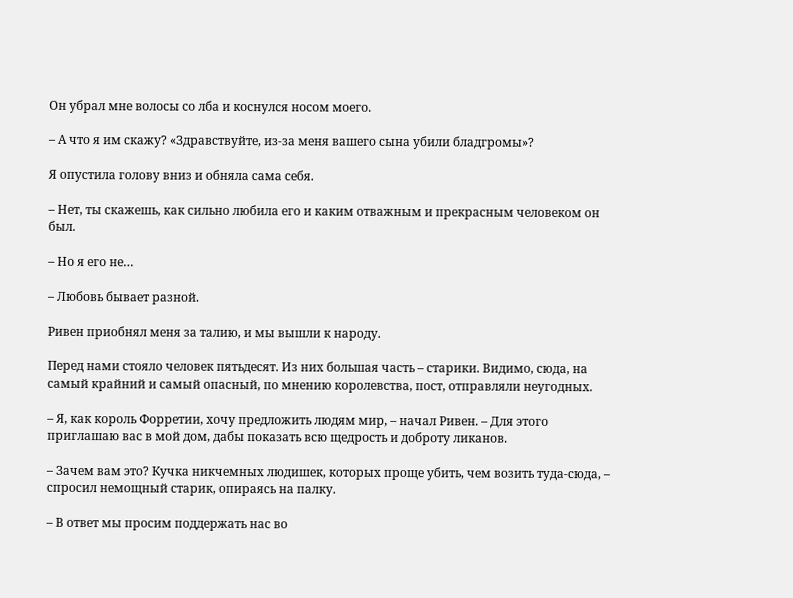Он убрал мне волосы со лба и коснулся носом моего.

– А что я им скажу? «Здравствуйте, из‑за меня вашего сына убили бладгромы»?

Я опустила голову вниз и обняла сама себя.

– Нет, ты скажешь, как сильно любила его и каким отважным и прекрасным человеком он был.

– Но я его не…

– Любовь бывает разной.

Ривен приобнял меня за талию, и мы вышли к народу.

Перед нами стояло человек пятьдесят. Из них большая часть – старики. Видимо, сюда, на самый крайний и самый опасный, по мнению королевства, пост, отправляли неугодных.

– Я, как король Форретии, хочу предложить людям мир, – начал Ривен. – Для этого приглашаю вас в мой дом, дабы показать всю щедрость и доброту ликанов.

– Зачем вам это? Кучка никчемных людишек, которых проще убить, чем возить туда-сюда, – спросил немощный старик, опираясь на палку.

– В ответ мы просим поддержать нас во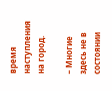время наступления на город.

– Многие здесь не в состоянии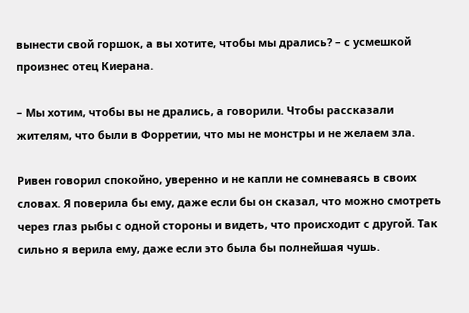вынести свой горшок, а вы хотите, чтобы мы дрались? – с усмешкой произнес отец Киерана.

– Мы хотим, чтобы вы не дрались, а говорили. Чтобы рассказали жителям, что были в Форретии, что мы не монстры и не желаем зла.

Ривен говорил спокойно, уверенно и не капли не сомневаясь в своих словах. Я поверила бы ему, даже если бы он сказал, что можно смотреть через глаз рыбы с одной стороны и видеть, что происходит с другой. Так сильно я верила ему, даже если это была бы полнейшая чушь.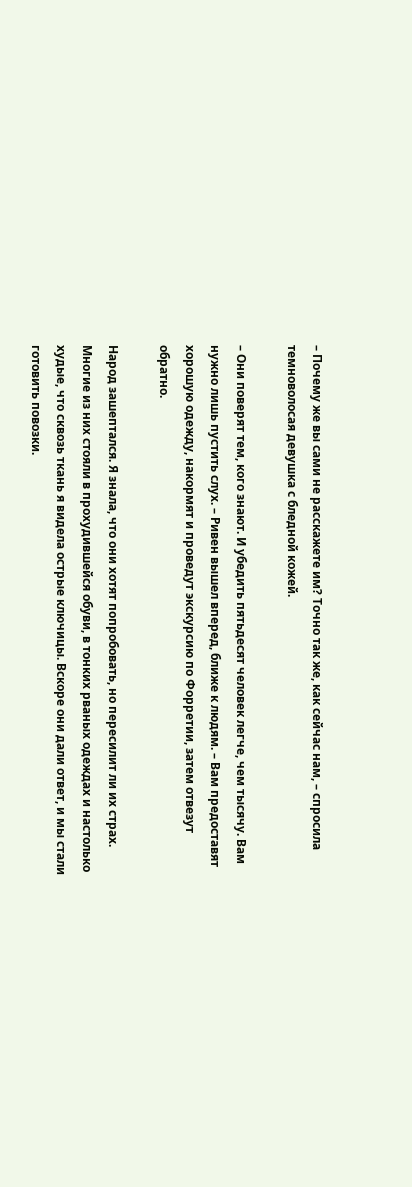– Почему же вы сами не расскажете им? Точно так же, как сейчас нам, – спросила темноволосая девушка с бледной кожей.

– Они поверят тем, кого знают. И убедить пятьдесят человек легче, чем тысячу. Вам нужно лишь пустить слух. – Ривен вышел вперед, ближе к людям. – Вам предоставят хорошую одежду, накормят и проведут экскурсию по Форретии, затем отвезут обратно.

Народ зашептался. Я знала, что они хотят попробовать, но пересилит ли их страх. Многие из них стояли в прохудившейся обуви, в тонких рваных одеждах и настолько худые, что сквозь ткань я видела острые ключицы. Вскоре они дали ответ, и мы стали готовить повозки.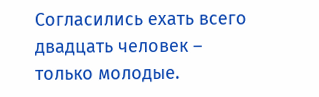Согласились ехать всего двадцать человек – только молодые.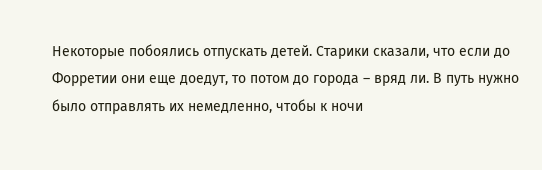Некоторые побоялись отпускать детей. Старики сказали, что если до Форретии они еще доедут, то потом до города – вряд ли. В путь нужно было отправлять их немедленно, чтобы к ночи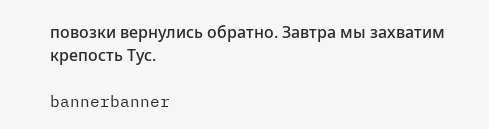повозки вернулись обратно. Завтра мы захватим крепость Тус.

bannerbanner